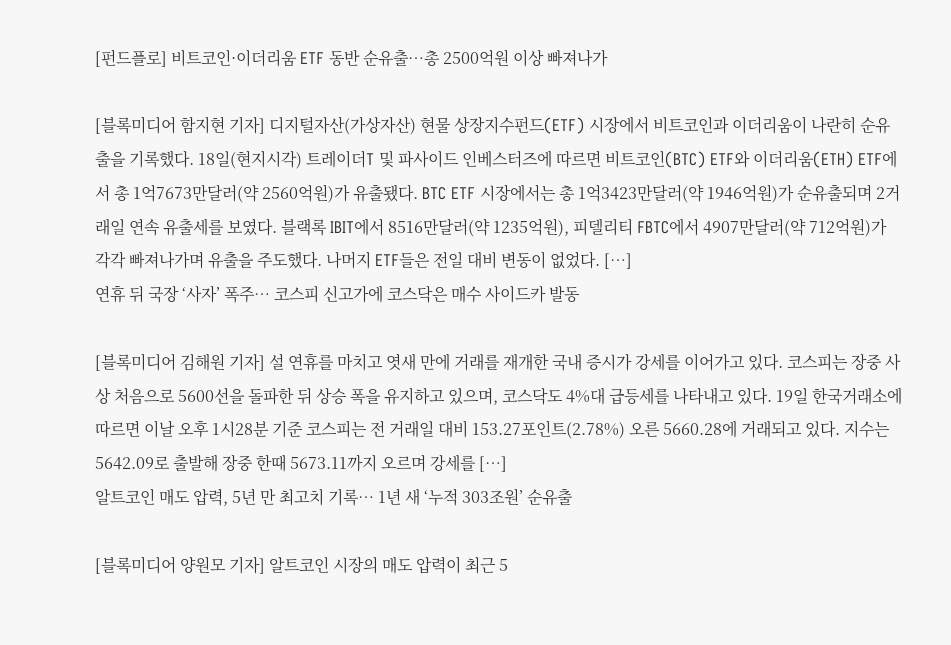[펀드플로] 비트코인·이더리움 ETF 동반 순유출…총 2500억원 이상 빠져나가

[블록미디어 함지현 기자] 디지털자산(가상자산) 현물 상장지수펀드(ETF) 시장에서 비트코인과 이더리움이 나란히 순유출을 기록했다. 18일(현지시각) 트레이더T 및 파사이드 인베스터즈에 따르면 비트코인(BTC) ETF와 이더리움(ETH) ETF에서 총 1억7673만달러(약 2560억원)가 유출됐다. BTC ETF 시장에서는 총 1억3423만달러(약 1946억원)가 순유출되며 2거래일 연속 유출세를 보였다. 블랙록 IBIT에서 8516만달러(약 1235억원), 피델리티 FBTC에서 4907만달러(약 712억원)가 각각 빠져나가며 유출을 주도했다. 나머지 ETF들은 전일 대비 변동이 없었다. […]
연휴 뒤 국장 ‘사자’ 폭주… 코스피 신고가에 코스닥은 매수 사이드카 발동

[블록미디어 김해원 기자] 설 연휴를 마치고 엿새 만에 거래를 재개한 국내 증시가 강세를 이어가고 있다. 코스피는 장중 사상 처음으로 5600선을 돌파한 뒤 상승 폭을 유지하고 있으며, 코스닥도 4%대 급등세를 나타내고 있다. 19일 한국거래소에 따르면 이날 오후 1시28분 기준 코스피는 전 거래일 대비 153.27포인트(2.78%) 오른 5660.28에 거래되고 있다. 지수는 5642.09로 출발해 장중 한때 5673.11까지 오르며 강세를 […]
알트코인 매도 압력, 5년 만 최고치 기록… 1년 새 ‘누적 303조원’ 순유출

[블록미디어 양원모 기자] 알트코인 시장의 매도 압력이 최근 5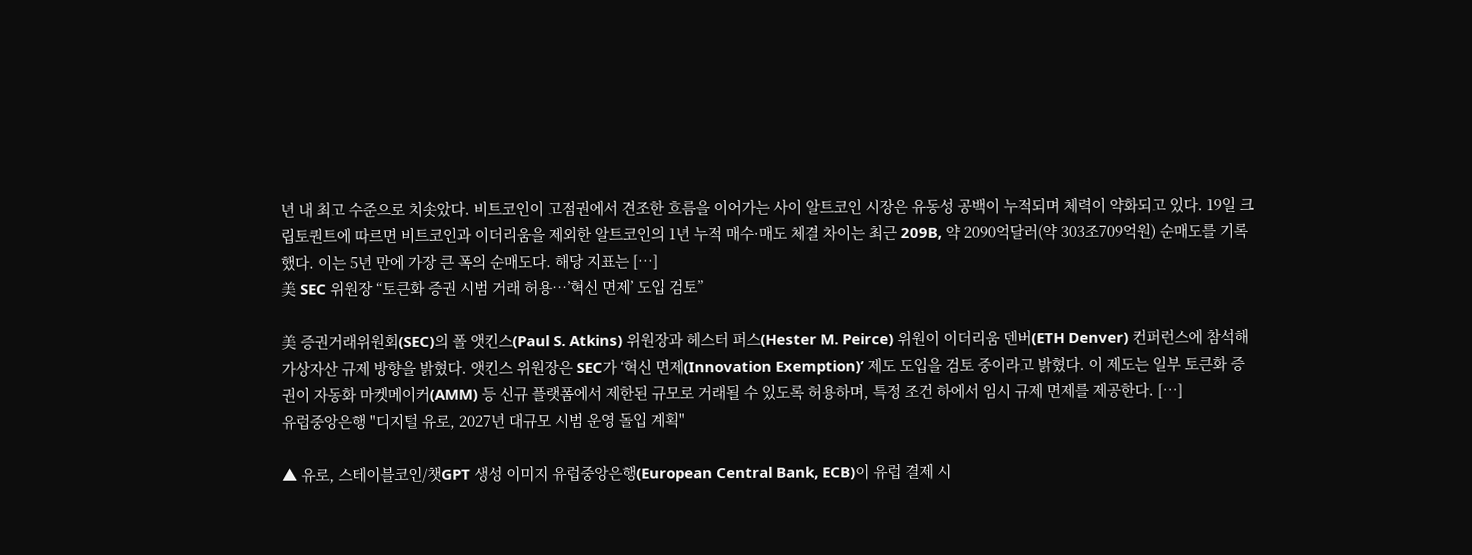년 내 최고 수준으로 치솟았다. 비트코인이 고점권에서 견조한 흐름을 이어가는 사이 알트코인 시장은 유동성 공백이 누적되며 체력이 약화되고 있다. 19일 크립토퀀트에 따르면 비트코인과 이더리움을 제외한 알트코인의 1년 누적 매수·매도 체결 차이는 최근 209B, 약 2090억달러(약 303조709억원) 순매도를 기록했다. 이는 5년 만에 가장 큰 폭의 순매도다. 해당 지표는 […]
美 SEC 위원장 “토큰화 증권 시범 거래 허용…’혁신 면제’ 도입 검토”

美 증권거래위원회(SEC)의 폴 앳킨스(Paul S. Atkins) 위원장과 헤스터 퍼스(Hester M. Peirce) 위원이 이더리움 덴버(ETH Denver) 컨퍼런스에 참석해 가상자산 규제 방향을 밝혔다. 앳킨스 위원장은 SEC가 ‘혁신 면제(Innovation Exemption)’ 제도 도입을 검토 중이라고 밝혔다. 이 제도는 일부 토큰화 증권이 자동화 마켓메이커(AMM) 등 신규 플랫폼에서 제한된 규모로 거래될 수 있도록 허용하며, 특정 조건 하에서 임시 규제 면제를 제공한다. […]
유럽중앙은행 "디지털 유로, 2027년 대규모 시범 운영 돌입 계획"

▲ 유로, 스테이블코인/챗GPT 생성 이미지 유럽중앙은행(European Central Bank, ECB)이 유럽 결제 시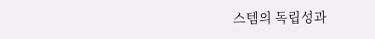스템의 독립성과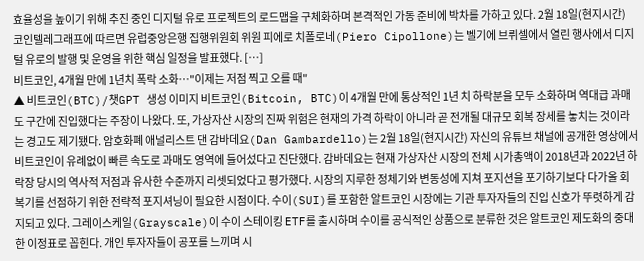효율성을 높이기 위해 추진 중인 디지털 유로 프로젝트의 로드맵을 구체화하며 본격적인 가동 준비에 박차를 가하고 있다. 2월 18일(현지시간) 코인텔레그래프에 따르면 유럽중앙은행 집행위원회 위원 피에로 치폴로네(Piero Cipollone)는 벨기에 브뤼셀에서 열린 행사에서 디지털 유로의 발행 및 운영을 위한 핵심 일정을 발표했다. […]
비트코인, 4개월 만에 1년치 폭락 소화…"이제는 저점 찍고 오를 때"
▲ 비트코인(BTC)/챗GPT 생성 이미지 비트코인(Bitcoin, BTC)이 4개월 만에 통상적인 1년 치 하락분을 모두 소화하며 역대급 과매도 구간에 진입했다는 주장이 나왔다. 또, 가상자산 시장의 진짜 위험은 현재의 가격 하락이 아니라 곧 전개될 대규모 회복 장세를 놓치는 것이라는 경고도 제기됐다. 암호화폐 애널리스트 댄 감바데요(Dan Gambardello)는 2월 18일(현지시간) 자신의 유튜브 채널에 공개한 영상에서 비트코인이 유례없이 빠른 속도로 과매도 영역에 들어섰다고 진단했다. 감바데요는 현재 가상자산 시장의 전체 시가총액이 2018년과 2022년 하락장 당시의 역사적 저점과 유사한 수준까지 리셋되었다고 평가했다. 시장의 지루한 정체기와 변동성에 지쳐 포지션을 포기하기보다 다가올 회복기를 선점하기 위한 전략적 포지셔닝이 필요한 시점이다. 수이(SUI)를 포함한 알트코인 시장에는 기관 투자자들의 진입 신호가 뚜렷하게 감지되고 있다. 그레이스케일(Grayscale)이 수이 스테이킹 ETF를 출시하며 수이를 공식적인 상품으로 분류한 것은 알트코인 제도화의 중대한 이정표로 꼽힌다. 개인 투자자들이 공포를 느끼며 시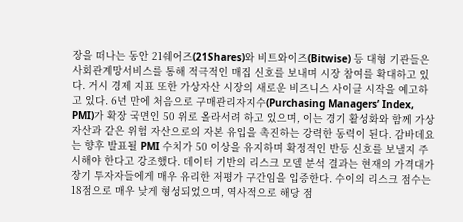장을 떠나는 동안 21쉐어즈(21Shares)와 비트와이즈(Bitwise) 등 대형 기관들은 사회관계망서비스를 통해 적극적인 매집 신호를 보내며 시장 참여를 확대하고 있다. 거시 경제 지표 또한 가상자산 시장의 새로운 비즈니스 사이클 시작을 예고하고 있다. 6년 만에 처음으로 구매관리자지수(Purchasing Managers’ Index, PMI)가 확장 국면인 50 위로 올라서려 하고 있으며, 이는 경기 활성화와 함께 가상자산과 같은 위험 자산으로의 자본 유입을 촉진하는 강력한 동력이 된다. 감바데요는 향후 발표될 PMI 수치가 50 이상을 유지하며 확정적인 반등 신호를 보낼지 주시해야 한다고 강조했다. 데이터 기반의 리스크 모델 분석 결과는 현재의 가격대가 장기 투자자들에게 매우 유리한 저평가 구간임을 입증한다. 수이의 리스크 점수는 18점으로 매우 낮게 형성되었으며, 역사적으로 해당 점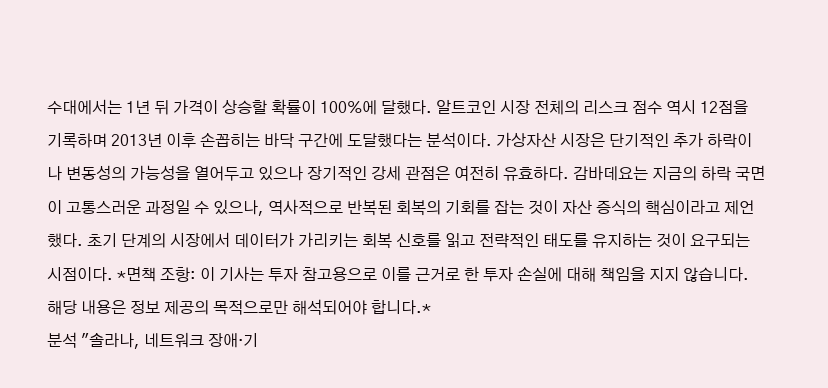수대에서는 1년 뒤 가격이 상승할 확률이 100%에 달했다. 알트코인 시장 전체의 리스크 점수 역시 12점을 기록하며 2013년 이후 손꼽히는 바닥 구간에 도달했다는 분석이다. 가상자산 시장은 단기적인 추가 하락이나 변동성의 가능성을 열어두고 있으나 장기적인 강세 관점은 여전히 유효하다. 감바데요는 지금의 하락 국면이 고통스러운 과정일 수 있으나, 역사적으로 반복된 회복의 기회를 잡는 것이 자산 증식의 핵심이라고 제언했다. 초기 단계의 시장에서 데이터가 가리키는 회복 신호를 읽고 전략적인 태도를 유지하는 것이 요구되는 시점이다. *면책 조항: 이 기사는 투자 참고용으로 이를 근거로 한 투자 손실에 대해 책임을 지지 않습니다. 해당 내용은 정보 제공의 목적으로만 해석되어야 합니다.*
분석 "솔라나, 네트워크 장애·기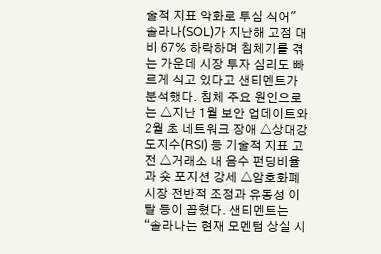술적 지표 악화로 투심 식어"
솔라나(SOL)가 지난해 고점 대비 67% 하락하며 침체기를 겪는 가운데 시장 투자 심리도 빠르게 식고 있다고 샌티멘트가 분석했다. 침체 주요 원인으로는 △지난 1월 보안 업데이트와 2월 초 네트워크 장애 △상대강도지수(RSI) 등 기술적 지표 고전 △거래소 내 음수 펀딩비율과 숏 포지션 강세 △암호화폐 시장 전반적 조정과 유동성 이탈 등이 꼽혔다. 샌티멘트는 “솔라나는 현재 모멘텀 상실 시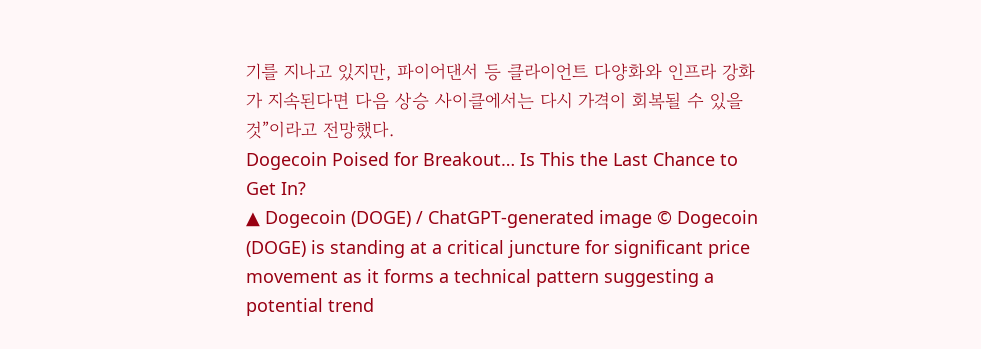기를 지나고 있지만, 파이어댄서 등 클라이언트 다양화와 인프라 강화가 지속된다면 다음 상승 사이클에서는 다시 가격이 회복될 수 있을 것”이라고 전망했다.
Dogecoin Poised for Breakout… Is This the Last Chance to Get In?
▲ Dogecoin (DOGE) / ChatGPT-generated image © Dogecoin (DOGE) is standing at a critical juncture for significant price movement as it forms a technical pattern suggesting a potential trend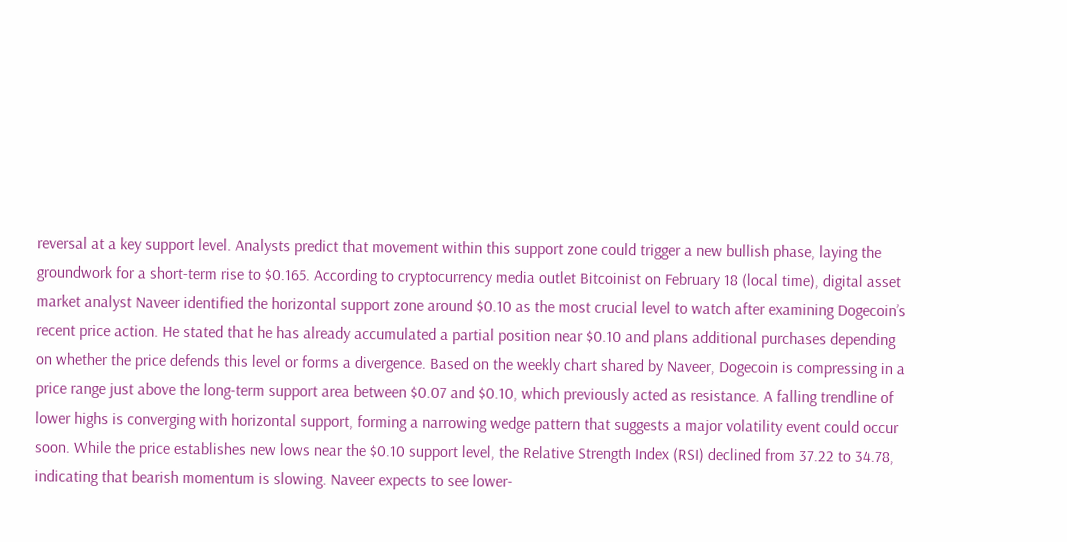reversal at a key support level. Analysts predict that movement within this support zone could trigger a new bullish phase, laying the groundwork for a short-term rise to $0.165. According to cryptocurrency media outlet Bitcoinist on February 18 (local time), digital asset market analyst Naveer identified the horizontal support zone around $0.10 as the most crucial level to watch after examining Dogecoin’s recent price action. He stated that he has already accumulated a partial position near $0.10 and plans additional purchases depending on whether the price defends this level or forms a divergence. Based on the weekly chart shared by Naveer, Dogecoin is compressing in a price range just above the long-term support area between $0.07 and $0.10, which previously acted as resistance. A falling trendline of lower highs is converging with horizontal support, forming a narrowing wedge pattern that suggests a major volatility event could occur soon. While the price establishes new lows near the $0.10 support level, the Relative Strength Index (RSI) declined from 37.22 to 34.78, indicating that bearish momentum is slowing. Naveer expects to see lower-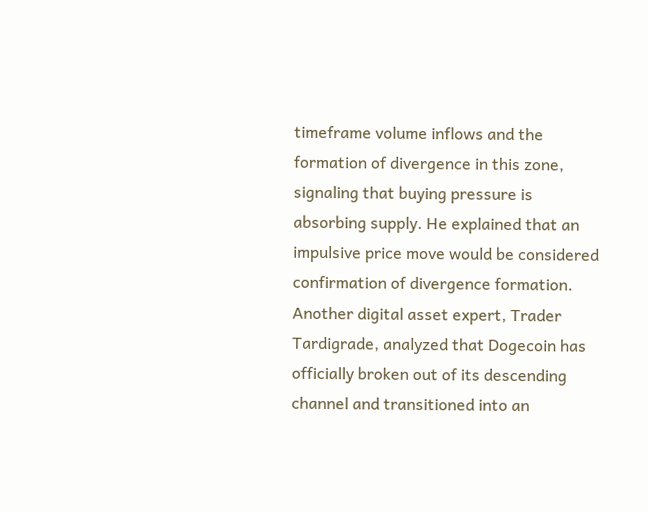timeframe volume inflows and the formation of divergence in this zone, signaling that buying pressure is absorbing supply. He explained that an impulsive price move would be considered confirmation of divergence formation. Another digital asset expert, Trader Tardigrade, analyzed that Dogecoin has officially broken out of its descending channel and transitioned into an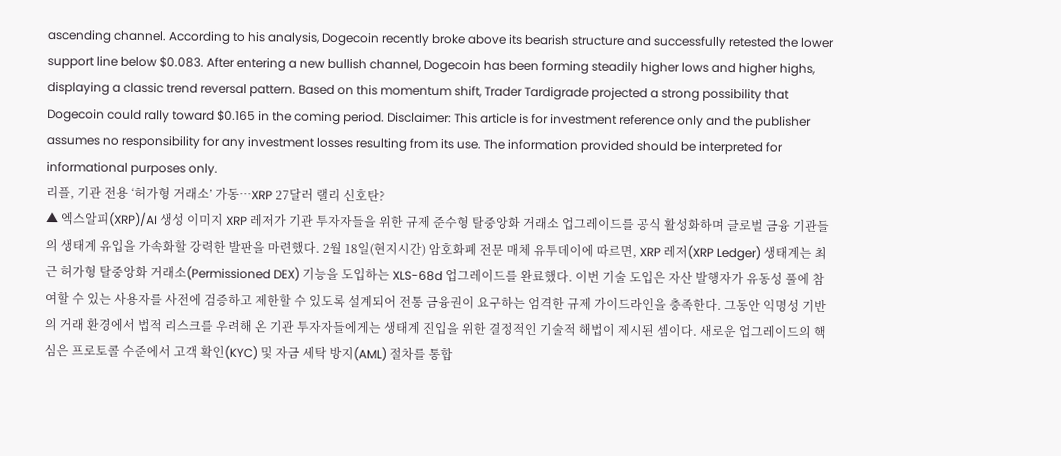ascending channel. According to his analysis, Dogecoin recently broke above its bearish structure and successfully retested the lower support line below $0.083. After entering a new bullish channel, Dogecoin has been forming steadily higher lows and higher highs, displaying a classic trend reversal pattern. Based on this momentum shift, Trader Tardigrade projected a strong possibility that Dogecoin could rally toward $0.165 in the coming period. Disclaimer: This article is for investment reference only and the publisher assumes no responsibility for any investment losses resulting from its use. The information provided should be interpreted for informational purposes only.
리플, 기관 전용 ‘허가형 거래소’ 가동…XRP 27달러 랠리 신호탄?
▲ 엑스알피(XRP)/AI 생성 이미지 XRP 레저가 기관 투자자들을 위한 규제 준수형 탈중앙화 거래소 업그레이드를 공식 활성화하며 글로벌 금융 기관들의 생태계 유입을 가속화할 강력한 발판을 마련했다. 2월 18일(현지시간) 암호화폐 전문 매체 유투데이에 따르면, XRP 레저(XRP Ledger) 생태계는 최근 허가형 탈중앙화 거래소(Permissioned DEX) 기능을 도입하는 XLS-68d 업그레이드를 완료했다. 이번 기술 도입은 자산 발행자가 유동성 풀에 참여할 수 있는 사용자를 사전에 검증하고 제한할 수 있도록 설계되어 전통 금융권이 요구하는 엄격한 규제 가이드라인을 충족한다. 그동안 익명성 기반의 거래 환경에서 법적 리스크를 우려해 온 기관 투자자들에게는 생태계 진입을 위한 결정적인 기술적 해법이 제시된 셈이다. 새로운 업그레이드의 핵심은 프로토콜 수준에서 고객 확인(KYC) 및 자금 세탁 방지(AML) 절차를 통합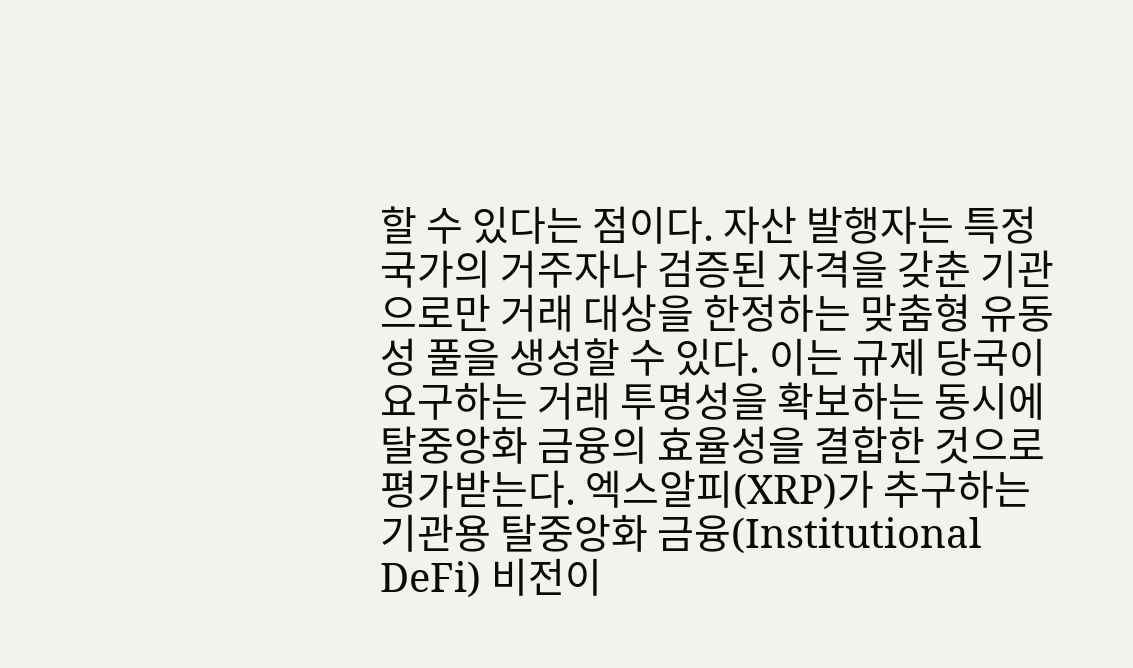할 수 있다는 점이다. 자산 발행자는 특정 국가의 거주자나 검증된 자격을 갖춘 기관으로만 거래 대상을 한정하는 맞춤형 유동성 풀을 생성할 수 있다. 이는 규제 당국이 요구하는 거래 투명성을 확보하는 동시에 탈중앙화 금융의 효율성을 결합한 것으로 평가받는다. 엑스알피(XRP)가 추구하는 기관용 탈중앙화 금융(Institutional DeFi) 비전이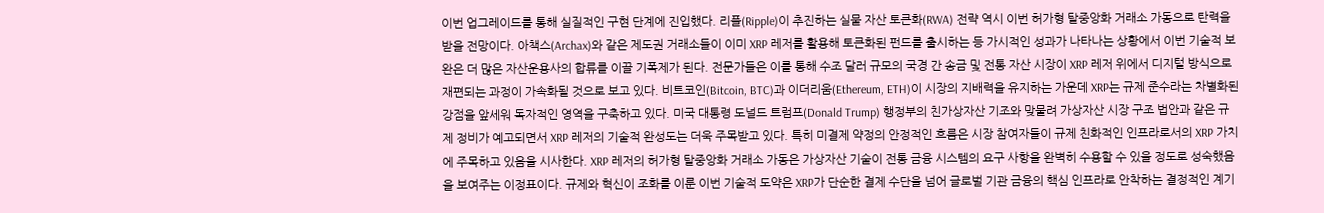이번 업그레이드를 통해 실질적인 구현 단계에 진입했다. 리플(Ripple)이 추진하는 실물 자산 토큰화(RWA) 전략 역시 이번 허가형 탈중앙화 거래소 가동으로 탄력을 받을 전망이다. 아책스(Archax)와 같은 제도권 거래소들이 이미 XRP 레저를 활용해 토큰화된 펀드를 출시하는 등 가시적인 성과가 나타나는 상황에서 이번 기술적 보완은 더 많은 자산운용사의 합류를 이끌 기폭제가 된다. 전문가들은 이를 통해 수조 달러 규모의 국경 간 송금 및 전통 자산 시장이 XRP 레저 위에서 디지털 방식으로 재편되는 과정이 가속화될 것으로 보고 있다. 비트코인(Bitcoin, BTC)과 이더리움(Ethereum, ETH)이 시장의 지배력을 유지하는 가운데 XRP는 규제 준수라는 차별화된 강점을 앞세워 독자적인 영역을 구축하고 있다. 미국 대통령 도널드 트럼프(Donald Trump) 행정부의 친가상자산 기조와 맞물려 가상자산 시장 구조 법안과 같은 규제 정비가 예고되면서 XRP 레저의 기술적 완성도는 더욱 주목받고 있다. 특히 미결제 약정의 안정적인 흐름은 시장 참여자들이 규제 친화적인 인프라로서의 XRP 가치에 주목하고 있음을 시사한다. XRP 레저의 허가형 탈중앙화 거래소 가동은 가상자산 기술이 전통 금융 시스템의 요구 사항을 완벽히 수용할 수 있을 정도로 성숙했음을 보여주는 이정표이다. 규제와 혁신이 조화를 이룬 이번 기술적 도약은 XRP가 단순한 결제 수단을 넘어 글로벌 기관 금융의 핵심 인프라로 안착하는 결정적인 계기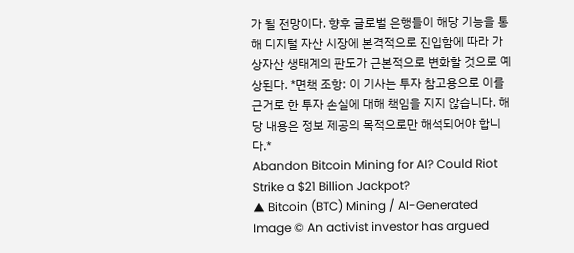가 될 전망이다. 향후 글로벌 은행들이 해당 기능을 통해 디지털 자산 시장에 본격적으로 진입함에 따라 가상자산 생태계의 판도가 근본적으로 변화할 것으로 예상된다. *면책 조항: 이 기사는 투자 참고용으로 이를 근거로 한 투자 손실에 대해 책임을 지지 않습니다. 해당 내용은 정보 제공의 목적으로만 해석되어야 합니다.*
Abandon Bitcoin Mining for AI? Could Riot Strike a $21 Billion Jackpot?
▲ Bitcoin (BTC) Mining / AI-Generated Image © An activist investor has argued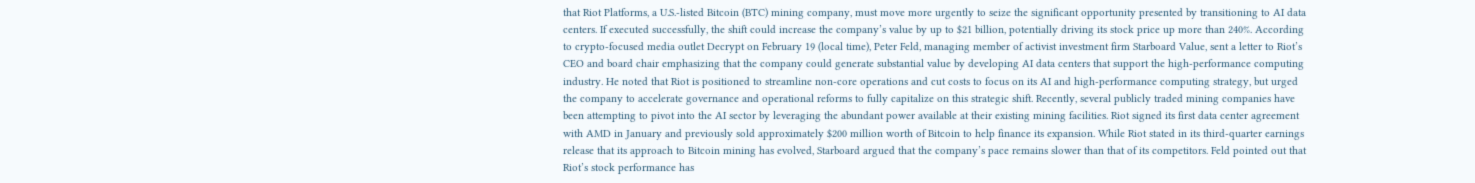that Riot Platforms, a U.S.-listed Bitcoin (BTC) mining company, must move more urgently to seize the significant opportunity presented by transitioning to AI data centers. If executed successfully, the shift could increase the company’s value by up to $21 billion, potentially driving its stock price up more than 240%. According to crypto-focused media outlet Decrypt on February 19 (local time), Peter Feld, managing member of activist investment firm Starboard Value, sent a letter to Riot’s CEO and board chair emphasizing that the company could generate substantial value by developing AI data centers that support the high-performance computing industry. He noted that Riot is positioned to streamline non-core operations and cut costs to focus on its AI and high-performance computing strategy, but urged the company to accelerate governance and operational reforms to fully capitalize on this strategic shift. Recently, several publicly traded mining companies have been attempting to pivot into the AI sector by leveraging the abundant power available at their existing mining facilities. Riot signed its first data center agreement with AMD in January and previously sold approximately $200 million worth of Bitcoin to help finance its expansion. While Riot stated in its third-quarter earnings release that its approach to Bitcoin mining has evolved, Starboard argued that the company’s pace remains slower than that of its competitors. Feld pointed out that Riot’s stock performance has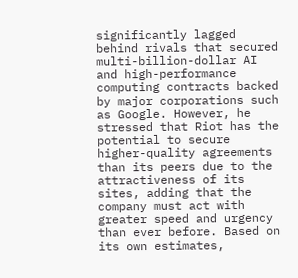significantly lagged behind rivals that secured multi-billion-dollar AI and high-performance computing contracts backed by major corporations such as Google. However, he stressed that Riot has the potential to secure higher-quality agreements than its peers due to the attractiveness of its sites, adding that the company must act with greater speed and urgency than ever before. Based on its own estimates,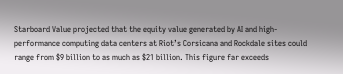Starboard Value projected that the equity value generated by AI and high-performance computing data centers at Riot’s Corsicana and Rockdale sites could range from $9 billion to as much as $21 billion. This figure far exceeds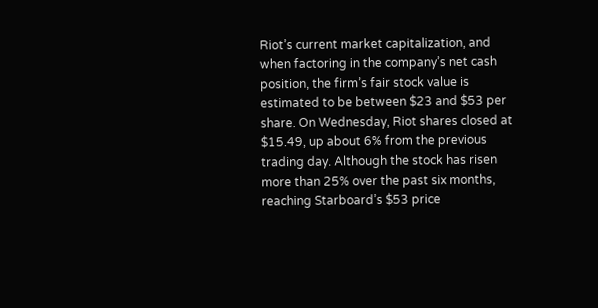Riot’s current market capitalization, and when factoring in the company’s net cash position, the firm’s fair stock value is estimated to be between $23 and $53 per share. On Wednesday, Riot shares closed at $15.49, up about 6% from the previous trading day. Although the stock has risen more than 25% over the past six months, reaching Starboard’s $53 price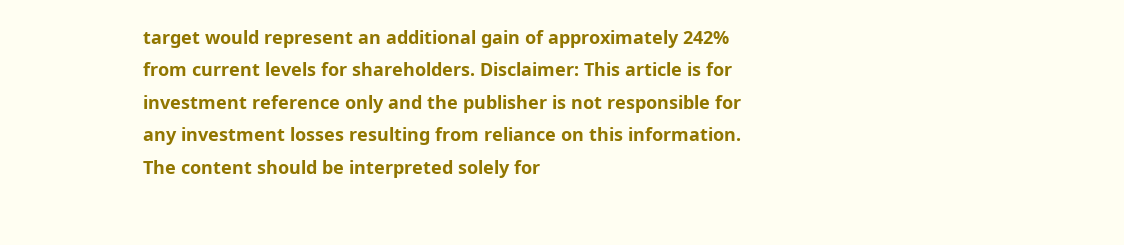target would represent an additional gain of approximately 242% from current levels for shareholders. Disclaimer: This article is for investment reference only and the publisher is not responsible for any investment losses resulting from reliance on this information. The content should be interpreted solely for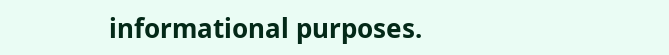informational purposes.